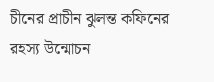চীনের প্রাচীন ঝুলন্ত কফিনের রহস্য উন্মোচন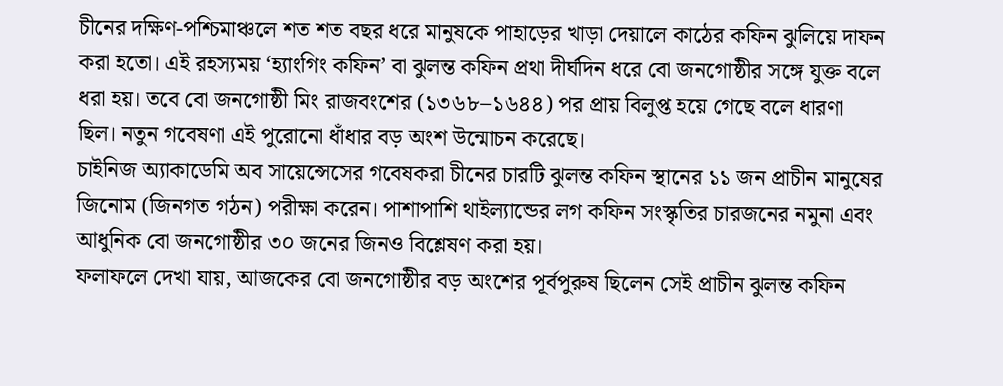চীনের দক্ষিণ-পশ্চিমাঞ্চলে শত শত বছর ধরে মানুষকে পাহাড়ের খাড়া দেয়ালে কাঠের কফিন ঝুলিয়ে দাফন করা হতো। এই রহস্যময় ‘হ্যাংগিং কফিন’ বা ঝুলন্ত কফিন প্রথা দীর্ঘদিন ধরে বো জনগোষ্ঠীর সঙ্গে যুক্ত বলে ধরা হয়। তবে বো জনগোষ্ঠী মিং রাজবংশের (১৩৬৮–১৬৪৪) পর প্রায় বিলুপ্ত হয়ে গেছে বলে ধারণা ছিল। নতুন গবেষণা এই পুরোনো ধাঁধার বড় অংশ উন্মোচন করেছে।
চাইনিজ অ্যাকাডেমি অব সায়েন্সেসের গবেষকরা চীনের চারটি ঝুলন্ত কফিন স্থানের ১১ জন প্রাচীন মানুষের জিনোম (জিনগত গঠন) পরীক্ষা করেন। পাশাপাশি থাইল্যান্ডের লগ কফিন সংস্কৃতির চারজনের নমুনা এবং আধুনিক বো জনগোষ্ঠীর ৩০ জনের জিনও বিশ্লেষণ করা হয়।
ফলাফলে দেখা যায়, আজকের বো জনগোষ্ঠীর বড় অংশের পূর্বপুরুষ ছিলেন সেই প্রাচীন ঝুলন্ত কফিন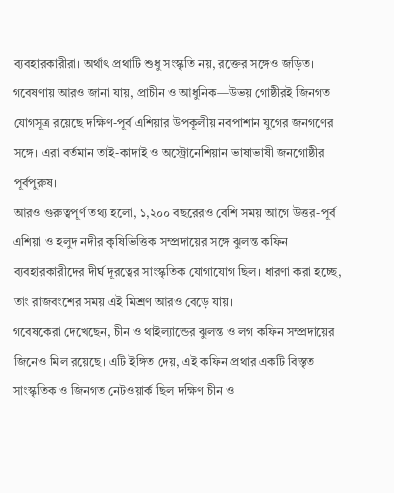ব্যবহারকারীরা। অর্থাৎ প্রথাটি শুধু সংস্কৃতি নয়, রক্তের সঙ্গেও জড়িত।
গবেষণায় আরও জানা যায়, প্রাচীন ও আধুনিক—উভয় গোষ্ঠীরই জিনগত যোগসূত্র রয়েছে দক্ষিণ-পূর্ব এশিয়ার উপকূলীয় নবপাশান যুগের জনগণের সঙ্গে। এরা বর্তমান তাই-কাদাই ও অস্ট্রোনেশিয়ান ভাষাভাষী জনগোষ্ঠীর পূর্বপুরুষ।
আরও গুরুত্বপূর্ণ তথ্য হলো, ১,২০০ বছরেরও বেশি সময় আগে উত্তর-পূর্ব এশিয়া ও হলুদ নদীর কৃষিভিত্তিক সম্প্রদায়ের সঙ্গে ঝুলন্ত কফিন ব্যবহারকারীদের দীর্ঘ দূরত্বের সাংস্কৃতিক যোগাযোগ ছিল। ধারণা করা হচ্ছে, তাং রাজবংশের সময় এই মিশ্রণ আরও বেড়ে যায়।
গবেষকেরা দেখেছেন, চীন ও থাইল্যান্ডের ঝুলন্ত ও লগ কফিন সম্প্রদায়ের জিনেও মিল রয়েছে। এটি ইঙ্গিত দেয়, এই কফিন প্রথার একটি বিস্তৃত সাংস্কৃতিক ও জিনগত নেটওয়ার্ক ছিল দক্ষিণ চীন ও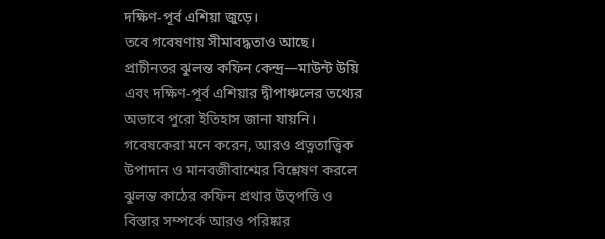দক্ষিণ-পূর্ব এশিয়া জুড়ে।
তবে গবেষণায় সীমাবদ্ধতাও আছে। প্রাচীনতর ঝুলন্ত কফিন কেন্দ্র—মাউন্ট উয়ি এবং দক্ষিণ-পূর্ব এশিয়ার দ্বীপাঞ্চলের তথ্যের অভাবে পুরো ইতিহাস জানা যায়নি।
গবেষকেরা মনে করেন, আরও প্রত্নতাত্ত্বিক উপাদান ও মানবজীবাশ্মের বিশ্লেষণ করলে ঝুলন্ত কাঠের কফিন প্রথার উত্পত্তি ও বিস্তার সম্পর্কে আরও পরিষ্কার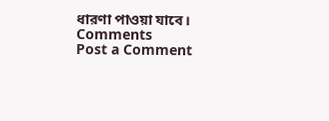ধারণা পাওয়া যাবে।
Comments
Post a Comment